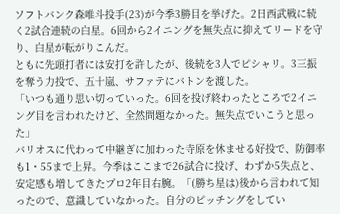ソフトバンク森唯斗投手(23)が今季3勝目を挙げた。2日西武戦に続く2試合連続の白星。6回から2イニングを無失点に抑えてリードを守り、白星が転がりこんだ。
ともに先頭打者には安打を許したが、後続を3人でピシャリ。3三振を奪う力投で、五十嵐、サファテにバトンを渡した。
「いつも通り思い切っていった。6回を投げ終わったところで2イニング目を言われたけど、全然問題なかった。無失点でいこうと思った」
バリオスに代わって中継ぎに加わった寺原を休ませる好投で、防御率も1・55まで上昇。今季はここまで26試合に投げ、わずか5失点と、安定感も増してきたプロ2年目右腕。「(勝ち星は)後から言われて知ったので、意識していなかった。自分のピッチングをしてい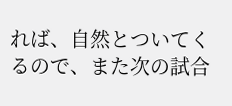れば、自然とついてくるので、また次の試合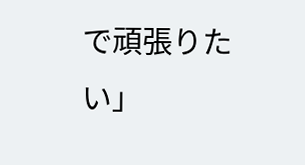で頑張りたい」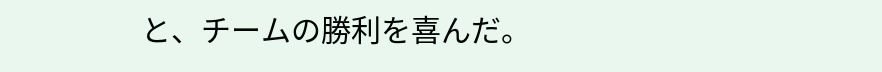と、チームの勝利を喜んだ。